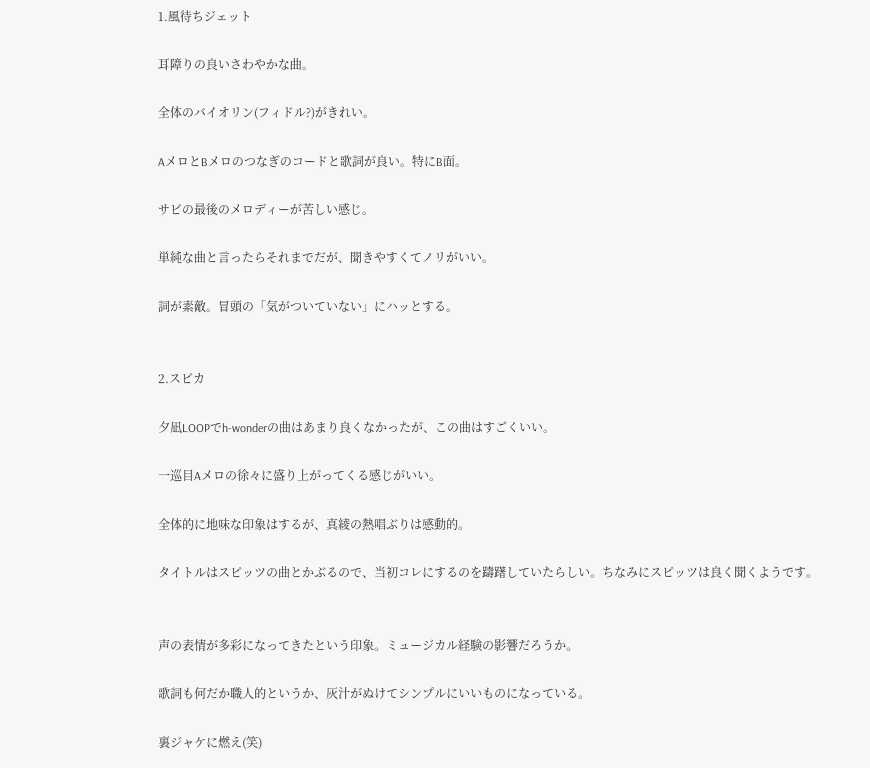1.風待ちジェット

耳障りの良いさわやかな曲。

全体のバイオリン(フィドル?)がきれい。

AメロとBメロのつなぎのコードと歌詞が良い。特にB面。

サビの最後のメロディーが苦しい感じ。

単純な曲と言ったらそれまでだが、聞きやすくてノリがいい。

詞が素敵。冒頭の「気がついていない」にハッとする。


2.スピカ

夕凪LOOPでh-wonderの曲はあまり良くなかったが、この曲はすごくいい。

一巡目Aメロの徐々に盛り上がってくる感じがいい。

全体的に地味な印象はするが、真綾の熱唱ぶりは感動的。

タイトルはスピッツの曲とかぶるので、当初コレにするのを躊躇していたらしい。ちなみにスピッツは良く聞くようです。


声の表情が多彩になってきたという印象。ミュージカル経験の影響だろうか。

歌詞も何だか職人的というか、灰汁がぬけてシンプルにいいものになっている。

裏ジャケに燃え(笑)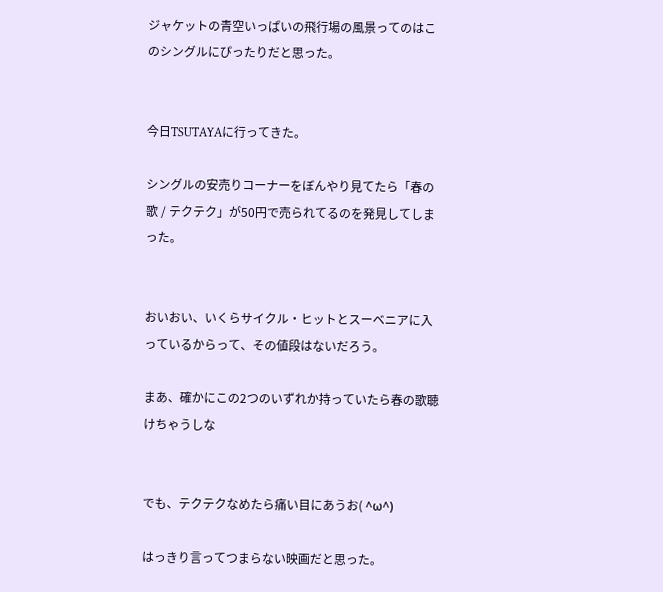ジャケットの青空いっぱいの飛行場の風景ってのはこのシングルにぴったりだと思った。


今日TSUTAYAに行ってきた。

シングルの安売りコーナーをぼんやり見てたら「春の歌 / テクテク」が50円で売られてるのを発見してしまった。


おいおい、いくらサイクル・ヒットとスーベニアに入っているからって、その値段はないだろう。

まあ、確かにこの2つのいずれか持っていたら春の歌聴けちゃうしな


でも、テクテクなめたら痛い目にあうお( ^ω^)

はっきり言ってつまらない映画だと思った。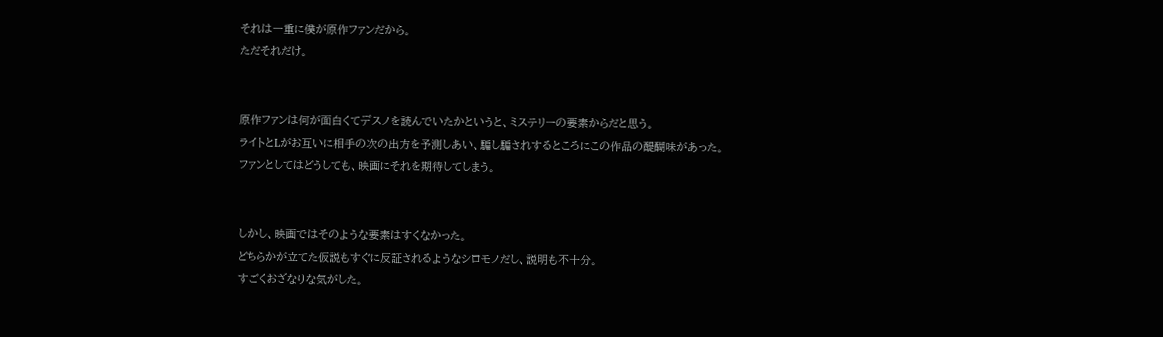それは一重に僕が原作ファンだから。
ただそれだけ。


原作ファンは何が面白くてデスノを読んでいたかというと、ミステリーの要素からだと思う。
ライトとLがお互いに相手の次の出方を予測しあい、騙し騙されするところにこの作品の醍醐味があった。
ファンとしてはどうしても、映画にそれを期待してしまう。


しかし、映画ではそのような要素はすくなかった。
どちらかが立てた仮説もすぐに反証されるようなシロモノだし、説明も不十分。
すごくおざなりな気がした。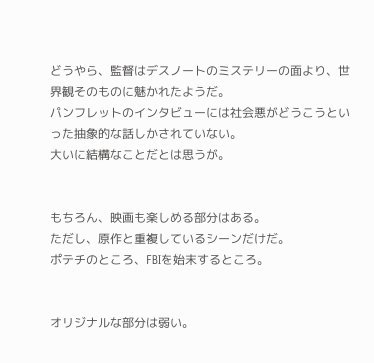どうやら、監督はデスノートのミステリーの面より、世界観そのものに魅かれたようだ。
パンフレットのインタビューには社会悪がどうこうといった抽象的な話しかされていない。
大いに結構なことだとは思うが。


もちろん、映画も楽しめる部分はある。
ただし、原作と重複しているシーンだけだ。
ポテチのところ、FBIを始末するところ。


オリジナルな部分は弱い。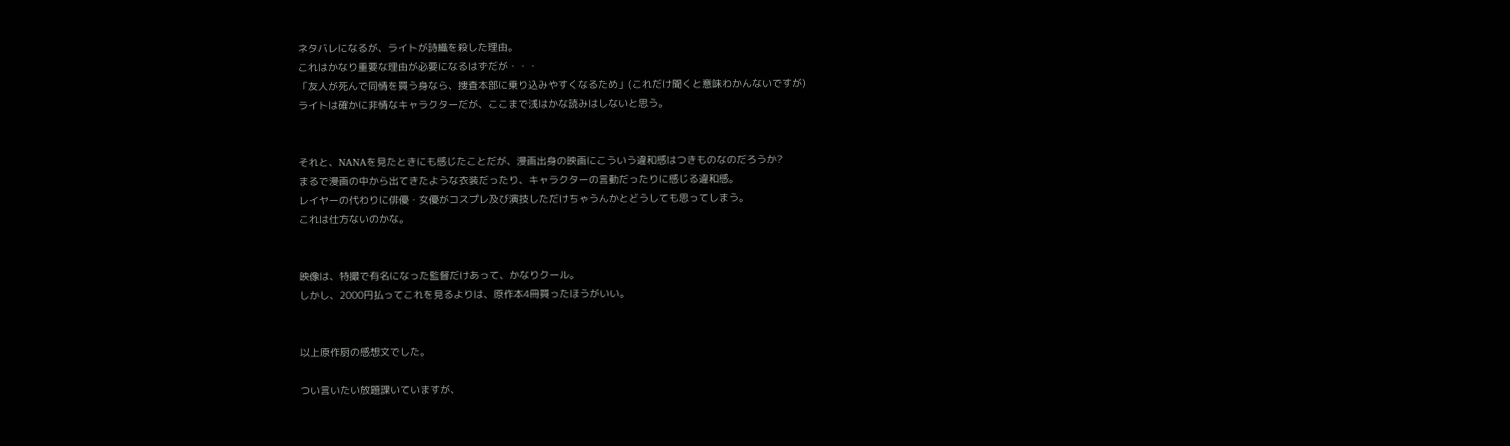ネタバレになるが、ライトが詩織を殺した理由。
これはかなり重要な理由が必要になるはずだが・・・
「友人が死んで同情を買う身なら、捜査本部に乗り込みやすくなるため」(これだけ聞くと意味わかんないですが)
ライトは確かに非情なキャラクターだが、ここまで浅はかな読みはしないと思う。


それと、NANAを見たときにも感じたことだが、漫画出身の映画にこういう違和感はつきものなのだろうか?
まるで漫画の中から出てきたような衣装だったり、キャラクターの言動だったりに感じる違和感。
レイヤーの代わりに俳優・女優がコスプレ及び演技しただけちゃうんかとどうしても思ってしまう。
これは仕方ないのかな。


映像は、特撮で有名になった監督だけあって、かなりクール。
しかし、2000円払ってこれを見るよりは、原作本4冊買ったほうがいい。


以上原作厨の感想文でした。

つい言いたい放題課いていますが、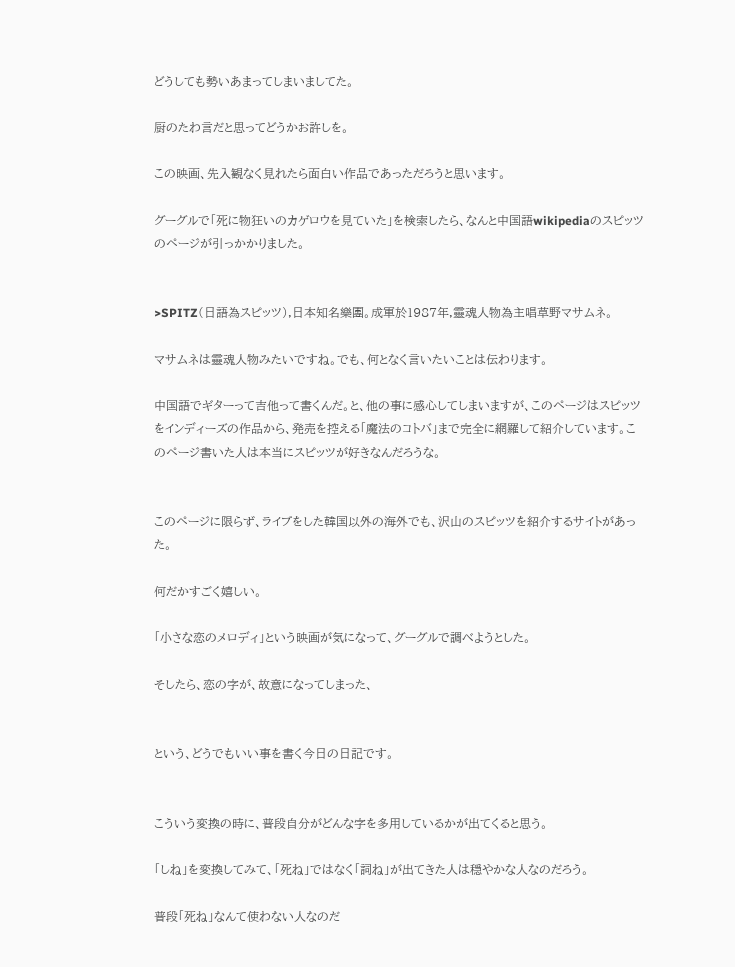どうしても勢いあまってしまいましてた。

厨のたわ言だと思ってどうかお許しを。

この映画、先入観なく見れたら面白い作品であっただろうと思います。

グーグルで「死に物狂いのカゲロウを見ていた」を検索したら、なんと中国語wikipediaのスピッツのページが引っかかりました。


>SPITZ(日語為スピッツ),日本知名樂團。成軍於1987年,靈魂人物為主唱草野マサムネ。

マサムネは靈魂人物みたいですね。でも、何となく言いたいことは伝わります。

中国語でギターって吉他って書くんだ。と、他の事に感心してしまいますが、このページはスピッツをインディーズの作品から、発売を控える「魔法のコトバ」まで完全に網羅して紹介しています。このページ書いた人は本当にスピッツが好きなんだろうな。


このページに限らず、ライブをした韓国以外の海外でも、沢山のスピッツを紹介するサイトがあった。

何だかすごく嬉しい。

「小さな恋のメロディ」という映画が気になって、グーグルで調べようとした。

そしたら、恋の字が、故意になってしまった、


という、どうでもいい事を書く今日の日記です。


こういう変換の時に、普段自分がどんな字を多用しているかが出てくると思う。

「しね」を変換してみて、「死ね」ではなく「詞ね」が出てきた人は穏やかな人なのだろう。

普段「死ね」なんて使わない人なのだ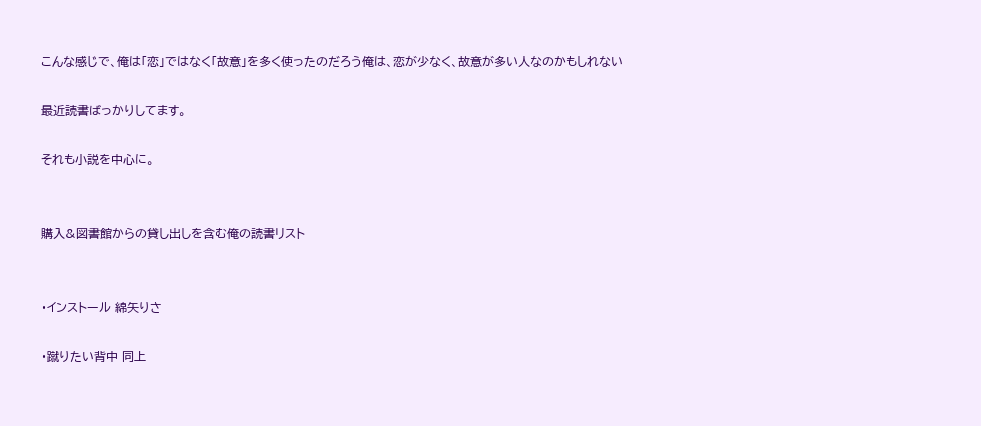こんな感じで、俺は「恋」ではなく「故意」を多く使ったのだろう俺は、恋が少なく、故意が多い人なのかもしれない

最近読書ばっかりしてます。

それも小説を中心に。


購入&図書館からの貸し出しを含む俺の読書リスト


・インストール 綿矢りさ

・蹴りたい背中 同上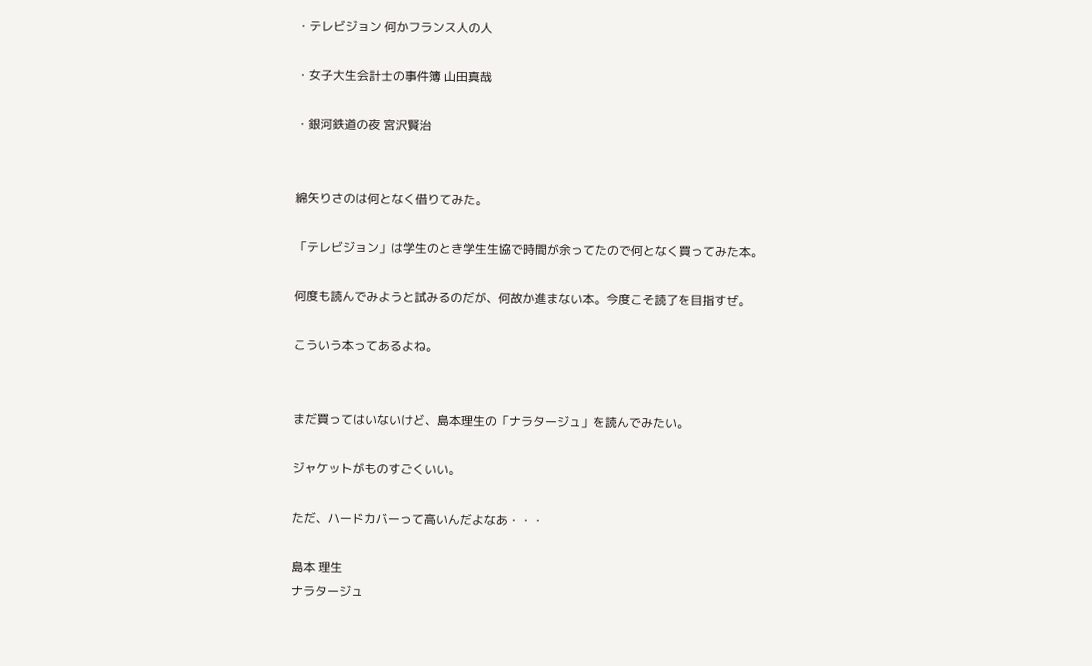・テレビジョン 何かフランス人の人

・女子大生会計士の事件簿 山田真哉

・銀河鉄道の夜 宮沢賢治


綿矢りさのは何となく借りてみた。

「テレビジョン」は学生のとき学生生協で時間が余ってたので何となく買ってみた本。

何度も読んでみようと試みるのだが、何故か進まない本。今度こそ読了を目指すぜ。

こういう本ってあるよね。


まだ買ってはいないけど、島本理生の「ナラタージュ」を読んでみたい。

ジャケットがものすごくいい。

ただ、ハードカバーって高いんだよなあ・・・

島本 理生
ナラタージュ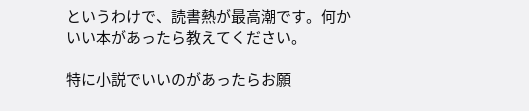というわけで、読書熱が最高潮です。何かいい本があったら教えてください。

特に小説でいいのがあったらお願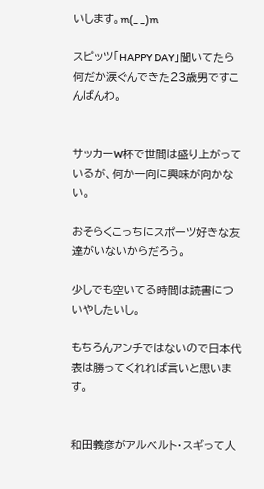いします。m(_ _)m

スピッツ「HAPPY DAY」聞いてたら何だか涙ぐんできた23歳男ですこんばんわ。


サッカーW杯で世間は盛り上がっているが、何か一向に興味が向かない。

おそらくこっちにスポーツ好きな友達がいないからだろう。

少しでも空いてる時間は読書についやしたいし。

もちろんアンチではないので日本代表は勝ってくれれば言いと思います。


和田義彦がアルベルト・スギって人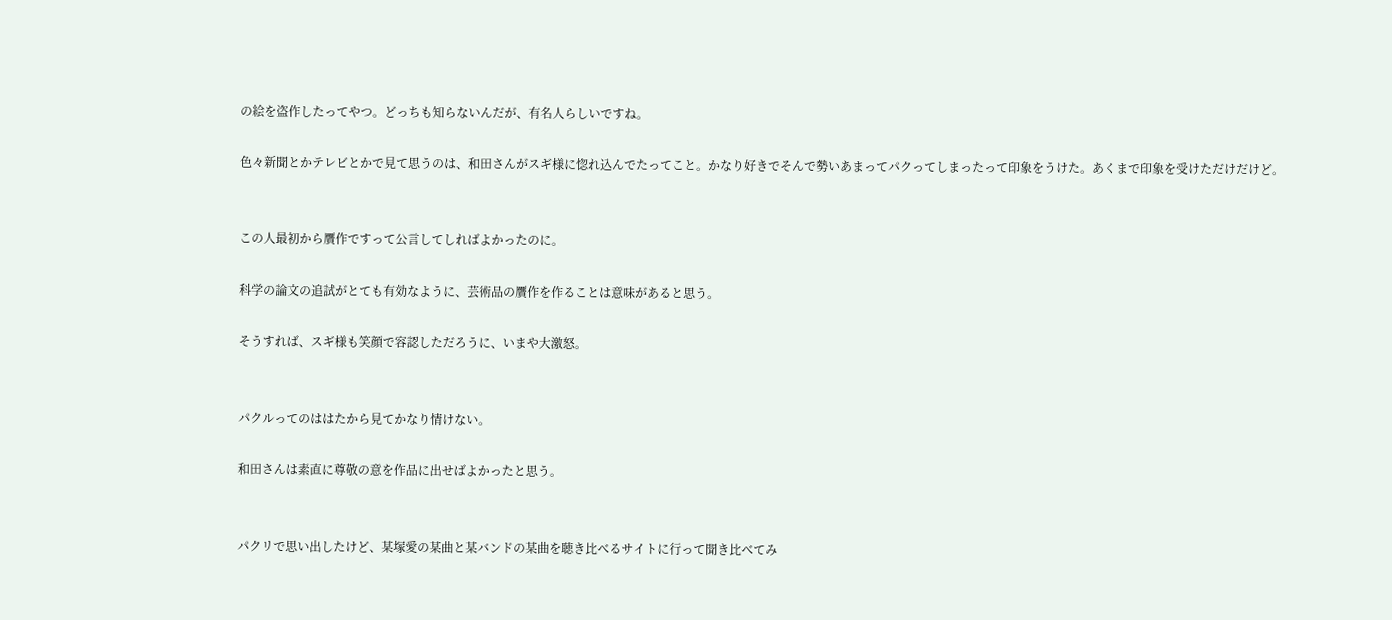の絵を盗作したってやつ。どっちも知らないんだが、有名人らしいですね。

色々新聞とかテレビとかで見て思うのは、和田さんがスギ様に惚れ込んでたってこと。かなり好きでそんで勢いあまってパクってしまったって印象をうけた。あくまで印象を受けただけだけど。


この人最初から贋作ですって公言してしればよかったのに。

科学の論文の追試がとても有効なように、芸術品の贋作を作ることは意味があると思う。

そうすれば、スギ様も笑顔で容認しただろうに、いまや大激怒。


パクルってのははたから見てかなり情けない。

和田さんは素直に尊敬の意を作品に出せばよかったと思う。


パクリで思い出したけど、某塚愛の某曲と某バンドの某曲を聴き比べるサイトに行って聞き比べてみ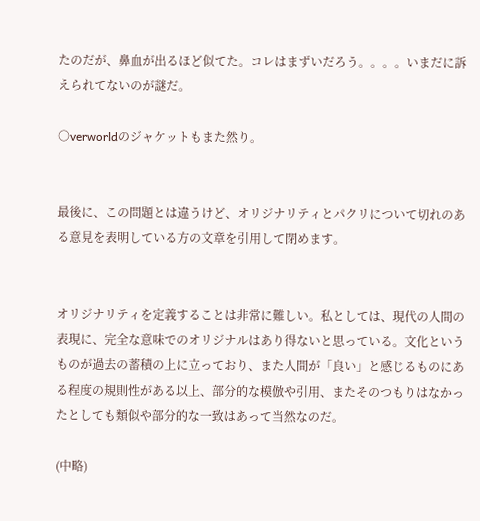たのだが、鼻血が出るほど似てた。コレはまずいだろう。。。。いまだに訴えられてないのが謎だ。

○verworldのジャケットもまた然り。


最後に、この問題とは違うけど、オリジナリティとパクリについて切れのある意見を表明している方の文章を引用して閉めます。


オリジナリティを定義することは非常に難しい。私としては、現代の人間の表現に、完全な意味でのオリジナルはあり得ないと思っている。文化というものが過去の蓄積の上に立っており、また人間が「良い」と感じるものにある程度の規則性がある以上、部分的な模倣や引用、またそのつもりはなかったとしても類似や部分的な一致はあって当然なのだ。

(中略)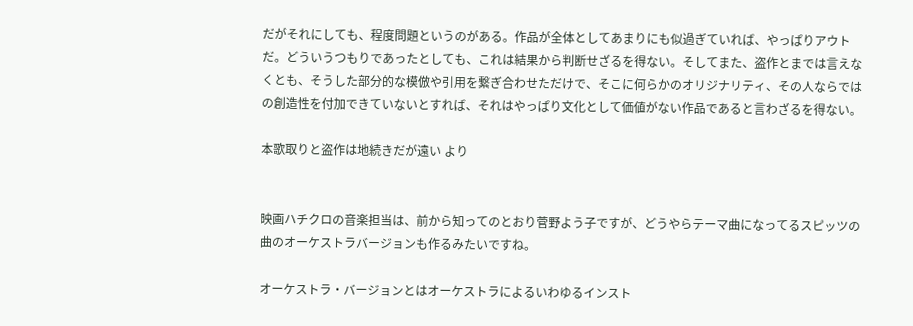だがそれにしても、程度問題というのがある。作品が全体としてあまりにも似過ぎていれば、やっぱりアウトだ。どういうつもりであったとしても、これは結果から判断せざるを得ない。そしてまた、盗作とまでは言えなくとも、そうした部分的な模倣や引用を繋ぎ合わせただけで、そこに何らかのオリジナリティ、その人ならではの創造性を付加できていないとすれば、それはやっぱり文化として価値がない作品であると言わざるを得ない。

本歌取りと盗作は地続きだが遠い より


映画ハチクロの音楽担当は、前から知ってのとおり菅野よう子ですが、どうやらテーマ曲になってるスピッツの曲のオーケストラバージョンも作るみたいですね。

オーケストラ・バージョンとはオーケストラによるいわゆるインスト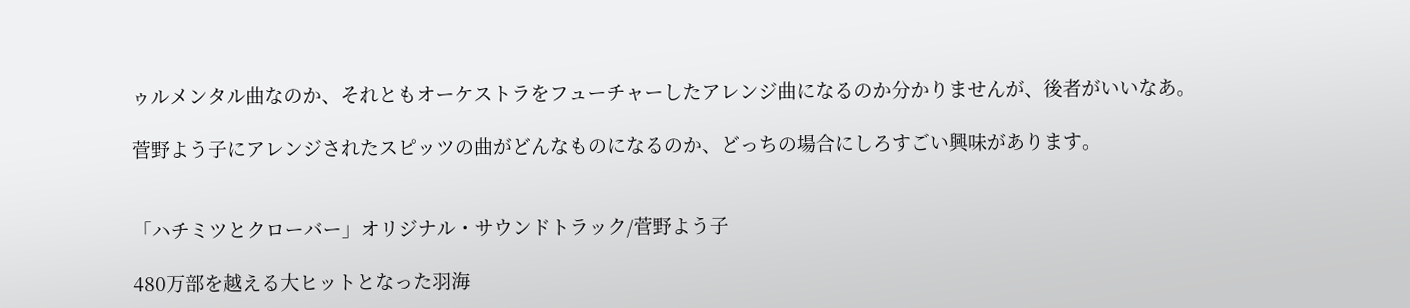ゥルメンタル曲なのか、それともオーケストラをフューチャーしたアレンジ曲になるのか分かりませんが、後者がいいなあ。

菅野よう子にアレンジされたスピッツの曲がどんなものになるのか、どっちの場合にしろすごい興味があります。


「ハチミツとクローバー」オリジナル・サウンドトラック/菅野よう子

480万部を越える大ヒットとなった羽海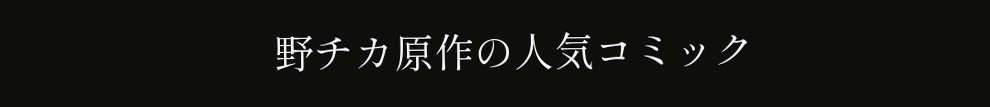野チカ原作の人気コミック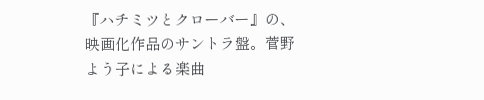『ハチミツとクローバー』の、映画化作品のサントラ盤。菅野よう子による楽曲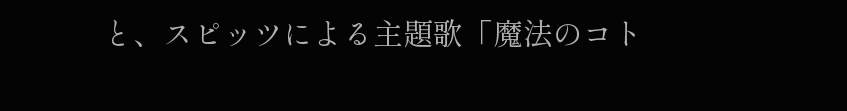と、スピッツによる主題歌「魔法のコト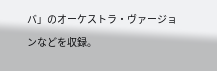バ」のオーケストラ・ヴァージョンなどを収録。